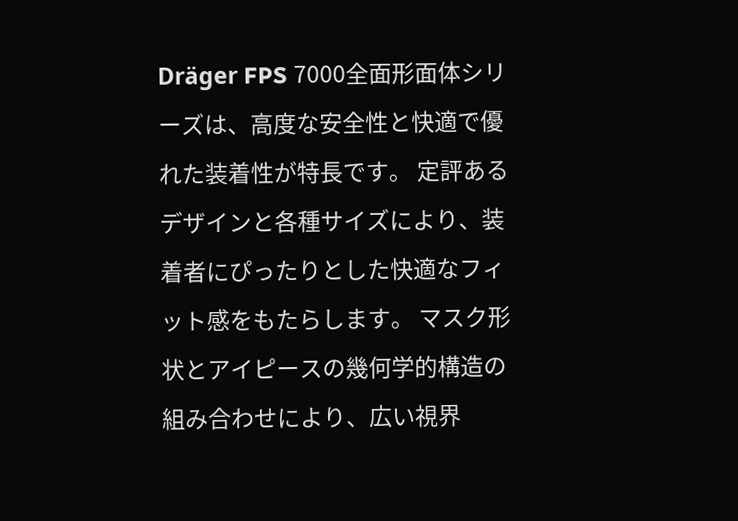Dräger FPS 7000全面形面体シリーズは、高度な安全性と快適で優れた装着性が特長です。 定評あるデザインと各種サイズにより、装着者にぴったりとした快適なフィット感をもたらします。 マスク形状とアイピースの幾何学的構造の組み合わせにより、広い視界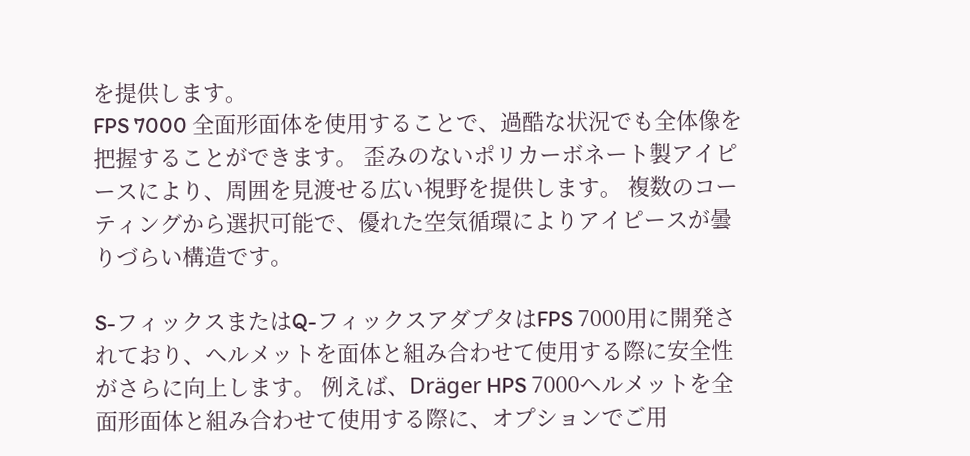を提供します。
FPS 7000 全面形面体を使用することで、過酷な状況でも全体像を把握することができます。 歪みのないポリカーボネート製アイピースにより、周囲を見渡せる広い視野を提供します。 複数のコーティングから選択可能で、優れた空気循環によりアイピースが曇りづらい構造です。

S-フィックスまたはQ-フィックスアダプタはFPS 7000用に開発されており、ヘルメットを面体と組み合わせて使用する際に安全性がさらに向上します。 例えば、Dräger HPS 7000ヘルメットを全面形面体と組み合わせて使用する際に、オプションでご用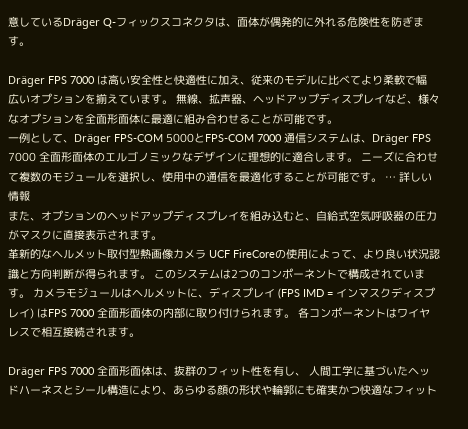意しているDräger Q-フィックスコネクタは、面体が偶発的に外れる危険性を防ぎます。

Dräger FPS 7000 は高い安全性と快適性に加え、従来のモデルに比べてより柔軟で幅広いオプションを揃えています。 無線、拡声器、ヘッドアップディスプレイなど、様々なオプションを全面形面体に最適に組み合わせることが可能です。
一例として、Dräger FPS-COM 5000とFPS-COM 7000 通信システムは、Dräger FPS 7000 全面形面体のエルゴノミックなデザインに理想的に適合します。 ニーズに合わせて複数のモジュールを選択し、使用中の通信を最適化することが可能です。 … 詳しい情報
また、オプションのヘッドアップディスプレイを組み込むと、自給式空気呼吸器の圧力がマスクに直接表示されます。
革新的なヘルメット取付型熱画像カメラ UCF FireCoreの使用によって、より良い状況認識と方向判断が得られます。 このシステムは2つのコンポーネントで構成されています。 カメラモジュールはヘルメットに、ディスプレイ (FPS IMD = インマスクディスプレイ) はFPS 7000 全面形面体の内部に取り付けられます。 各コンポーネントはワイヤレスで相互接続されます。

Dräger FPS 7000 全面形面体は、抜群のフィット性を有し、 人間工学に基づいたヘッドハーネスとシール構造により、あらゆる顔の形状や輪郭にも確実かつ快適なフィット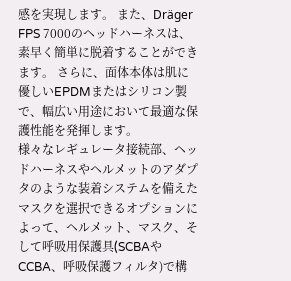感を実現します。 また、Dräger FPS 7000のヘッドハーネスは、素早く簡単に脱着することができます。 さらに、面体本体は肌に優しいEPDMまたはシリコン製で、幅広い用途において最適な保護性能を発揮します。
様々なレギュレータ接続部、ヘッドハーネスやヘルメットのアダプタのような装着システムを備えたマスクを選択できるオプションによって、ヘルメット、マスク、そして呼吸用保護具(SCBAやCCBA、呼吸保護フィルタ)で構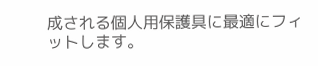成される個人用保護具に最適にフィットします。